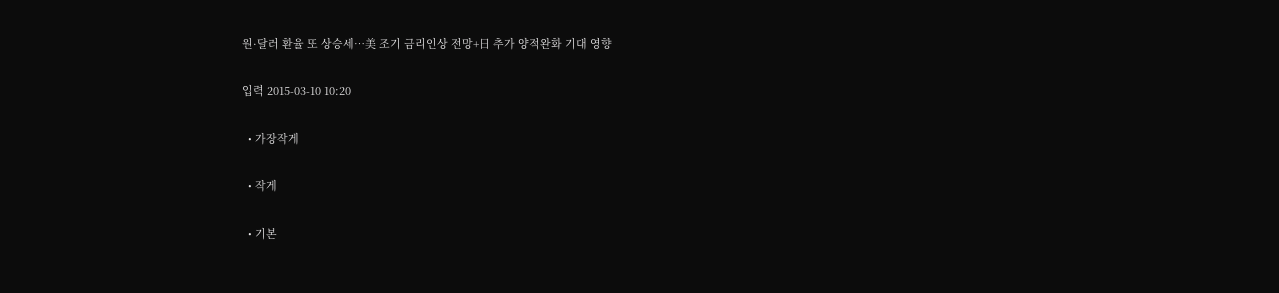원·달러 환율 또 상승세…美 조기 금리인상 전망+日 추가 양적완화 기대 영향

입력 2015-03-10 10:20

  • 가장작게

  • 작게

  • 기본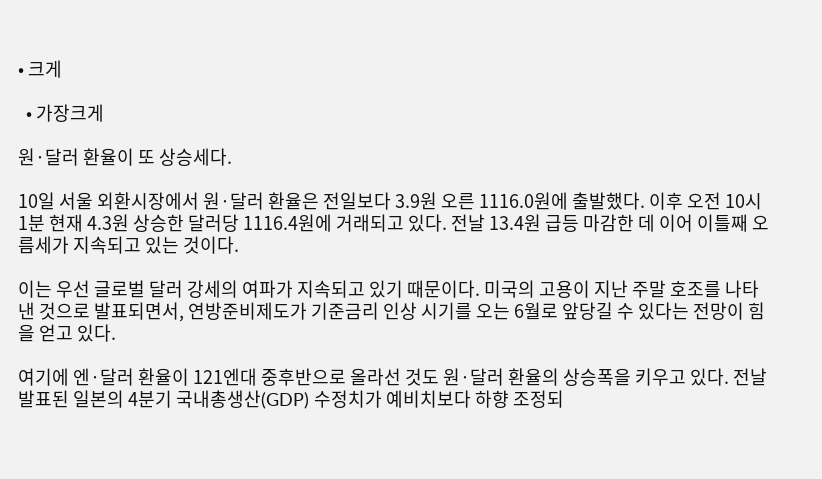• 크게

  • 가장크게

원·달러 환율이 또 상승세다.

10일 서울 외환시장에서 원·달러 환율은 전일보다 3.9원 오른 1116.0원에 출발했다. 이후 오전 10시 1분 현재 4.3원 상승한 달러당 1116.4원에 거래되고 있다. 전날 13.4원 급등 마감한 데 이어 이틀째 오름세가 지속되고 있는 것이다.

이는 우선 글로벌 달러 강세의 여파가 지속되고 있기 때문이다. 미국의 고용이 지난 주말 호조를 나타낸 것으로 발표되면서, 연방준비제도가 기준금리 인상 시기를 오는 6월로 앞당길 수 있다는 전망이 힘을 얻고 있다.

여기에 엔·달러 환율이 121엔대 중후반으로 올라선 것도 원·달러 환율의 상승폭을 키우고 있다. 전날 발표된 일본의 4분기 국내총생산(GDP) 수정치가 예비치보다 하향 조정되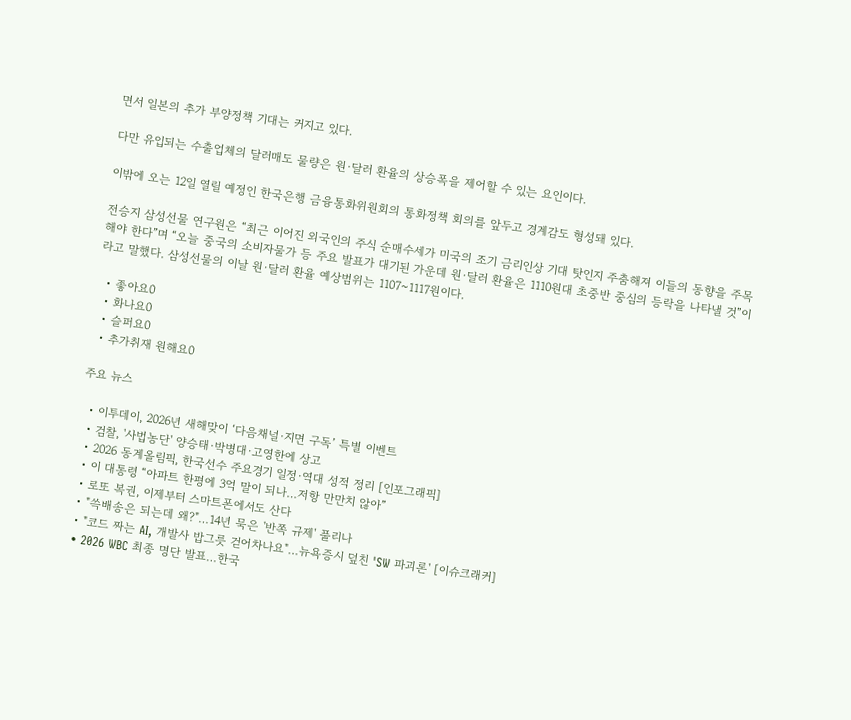면서 일본의 추가 부양정책 기대는 커지고 있다.

다만 유입되는 수출업체의 달러매도 물량은 원·달러 환율의 상승폭을 제어할 수 있는 요인이다.

이밖에 오는 12일 열릴 예정인 한국은행 금융통화위원회의 통화정책 회의를 앞두고 경계감도 형성돼 있다.

전승지 삼성선물 연구원은 “최근 이어진 외국인의 주식 순매수세가 미국의 조기 금리인상 기대 탓인지 주춤해져 이들의 동향을 주목해야 한다”며 “오늘 중국의 소비자물가 등 주요 발표가 대기된 가운데 원·달러 환율은 1110원대 초중반 중심의 등락을 나타낼 것”이라고 말했다. 삼성선물의 이날 원·달러 환율 예상범위는 1107~1117원이다.

  • 좋아요0
  • 화나요0
  • 슬퍼요0
  • 추가취재 원해요0

주요 뉴스

  • 이투데이, 2026년 새해맞이 ‘다음채널·지면 구독’ 특별 이벤트
  • 검찰, '사법농단' 양승태·박병대·고영한에 상고
  • 2026 동계올림픽, 한국선수 주요경기 일정·역대 성적 정리 [인포그래픽]
  • 이 대통령 “아파트 한평에 3억 말이 되나…저항 만만치 않아”
  • 로또 복권, 이제부터 스마트폰에서도 산다
  • "쓱배송은 되는데 왜?"…14년 묵은 '반쪽 규제' 풀리나
  • "코드 짜는 AI, 개발사 밥그릇 걷어차나요"…뉴욕증시 덮친 'SW 파괴론' [이슈크래커]
  • 2026 WBC 최종 명단 발표…한국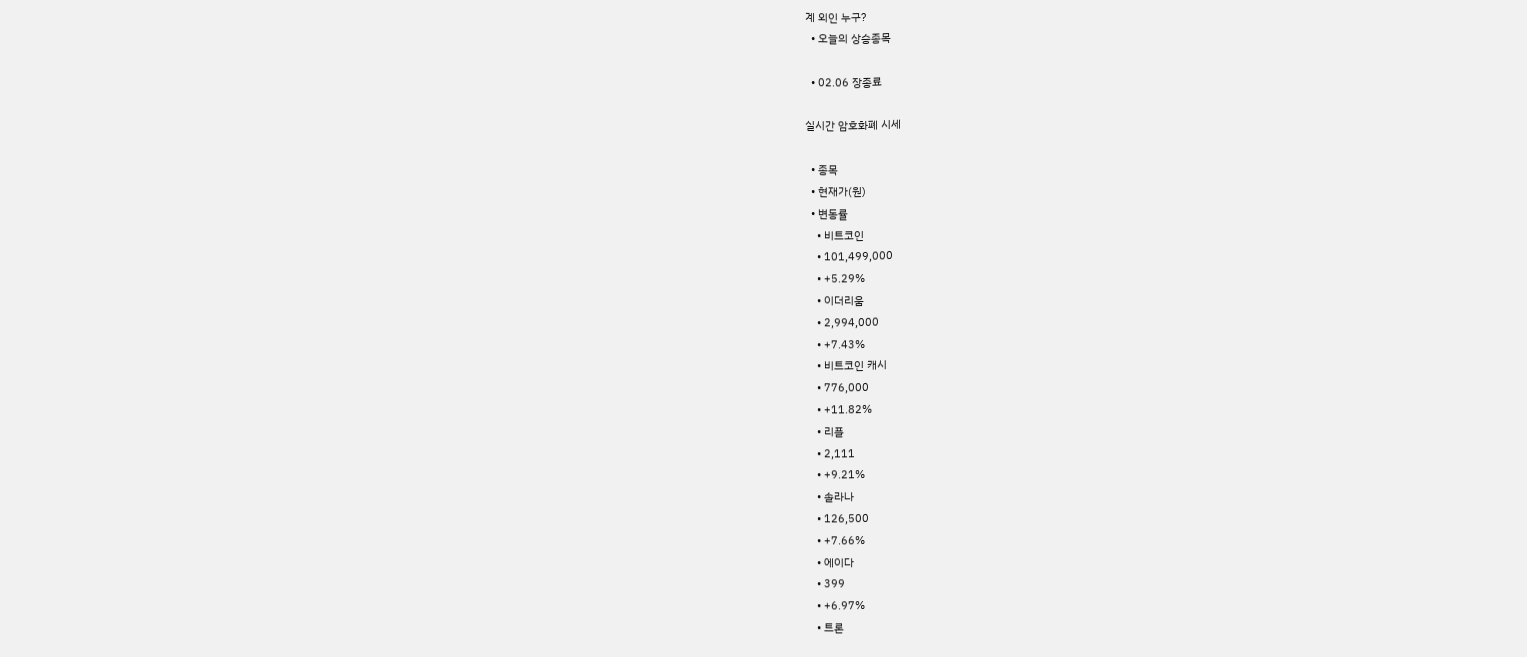계 외인 누구?
  • 오늘의 상승종목

  • 02.06 장종료

실시간 암호화폐 시세

  • 종목
  • 현재가(원)
  • 변동률
    • 비트코인
    • 101,499,000
    • +5.29%
    • 이더리움
    • 2,994,000
    • +7.43%
    • 비트코인 캐시
    • 776,000
    • +11.82%
    • 리플
    • 2,111
    • +9.21%
    • 솔라나
    • 126,500
    • +7.66%
    • 에이다
    • 399
    • +6.97%
    • 트론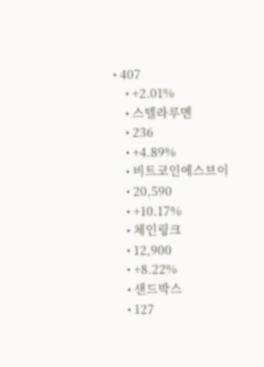• 407
    • +2.01%
    • 스텔라루멘
    • 236
    • +4.89%
    • 비트코인에스브이
    • 20,590
    • +10.17%
    • 체인링크
    • 12,900
    • +8.22%
    • 샌드박스
    • 127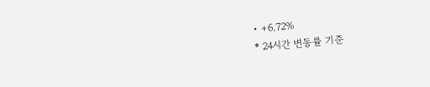• +6.72%
* 24시간 변동률 기준